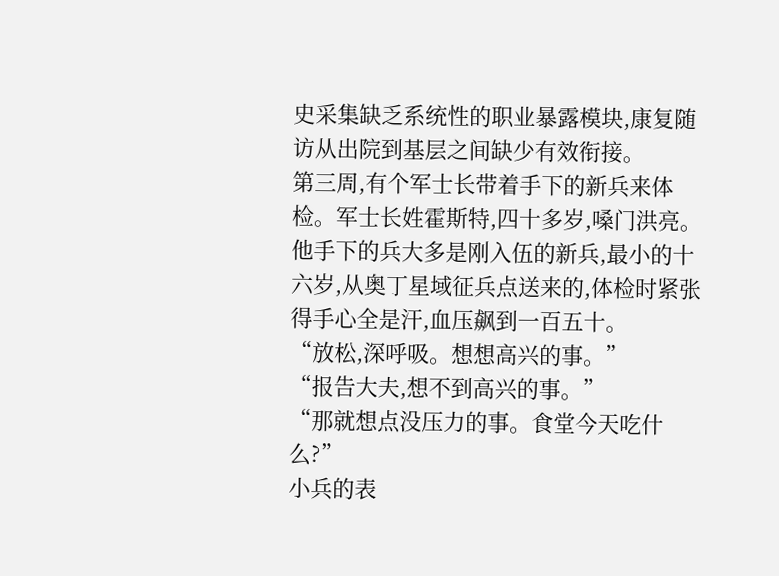史采集缺乏系统性的职业暴露模块,康复随访从出院到基层之间缺少有效衔接。
第三周,有个军士长带着手下的新兵来体检。军士长姓霍斯特,四十多岁,嗓门洪亮。
他手下的兵大多是刚入伍的新兵,最小的十六岁,从奥丁星域征兵点送来的,体检时紧张得手心全是汗,血压飙到一百五十。
“放松,深呼吸。想想高兴的事。”
“报告大夫,想不到高兴的事。”
“那就想点没压力的事。食堂今天吃什么?”
小兵的表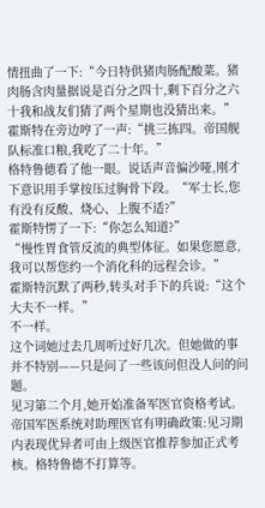情扭曲了一下:“今日特供猪肉肠配酸菜。猪肉肠含肉量据说是百分之四十,剩下百分之六十我和战友们猜了两个星期也没猜出来。”
霍斯特在旁边哼了一声:“挑三拣四。帝国舰队标准口粮,我吃了二十年。”
格特鲁德看了他一眼。说话声音偏沙哑,刚才下意识用手掌按压过胸骨下段。“军士长,您有没有反酸、烧心、上腹不适?”
霍斯特愣了一下:“你怎么知道?”
“慢性胃食管反流的典型体征。如果您愿意,我可以帮您约一个消化科的远程会诊。”
霍斯特沉默了两秒,转头对手下的兵说:“这个大夫不一样。”
不一样。
这个词她过去几周听过好几次。但她做的事并不特别——只是问了一些该问但没人问的问题。
见习第二个月,她开始准备军医官资格考试。
帝国军医系统对助理医官有明确政策:见习期内表现优异者可由上级医官推荐参加正式考核。格特鲁德不打算等。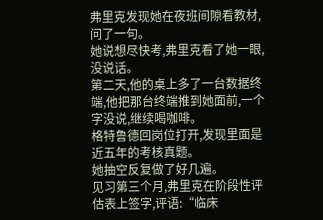弗里克发现她在夜班间隙看教材,问了一句。
她说想尽快考,弗里克看了她一眼,没说话。
第二天,他的桌上多了一台数据终端,他把那台终端推到她面前,一个字没说,继续喝咖啡。
格特鲁德回岗位打开,发现里面是近五年的考核真题。
她抽空反复做了好几遍。
见习第三个月,弗里克在阶段性评估表上签字,评语:“临床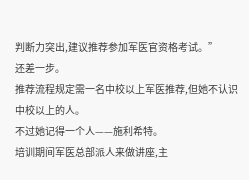判断力突出,建议推荐参加军医官资格考试。”
还差一步。
推荐流程规定需一名中校以上军医推荐,但她不认识中校以上的人。
不过她记得一个人——施利希特。
培训期间军医总部派人来做讲座,主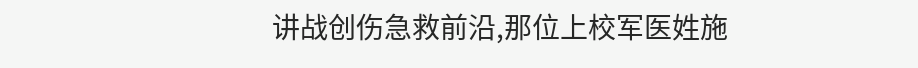讲战创伤急救前沿,那位上校军医姓施